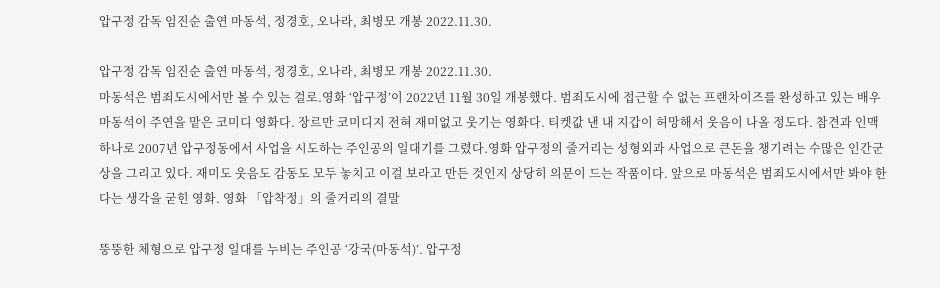압구정 감독 임진순 출연 마동석, 정경호, 오나라, 최병모 개봉 2022.11.30.

압구정 감독 임진순 출연 마동석, 정경호, 오나라, 최병모 개봉 2022.11.30.
마동석은 범죄도시에서만 볼 수 있는 걸로.영화 ‘압구정’이 2022년 11월 30일 개봉했다. 범죄도시에 접근할 수 없는 프랜차이즈를 완성하고 있는 배우 마동석이 주연을 맡은 코미디 영화다. 장르만 코미디지 전혀 재미없고 웃기는 영화다. 티켓값 낸 내 지갑이 허망해서 웃음이 나올 정도다. 참견과 인맥 하나로 2007년 압구정동에서 사업을 시도하는 주인공의 일대기를 그렸다.영화 압구정의 줄거리는 성형외과 사업으로 큰돈을 챙기려는 수많은 인간군상을 그리고 있다. 재미도 웃음도 감동도 모두 놓치고 이걸 보라고 만든 것인지 상당히 의문이 드는 작품이다. 앞으로 마동석은 범죄도시에서만 봐야 한다는 생각을 굳힌 영화. 영화 「압착정」의 줄거리의 결말

뚱뚱한 체형으로 압구정 일대를 누비는 주인공 ‘강국(마동석)’. 압구정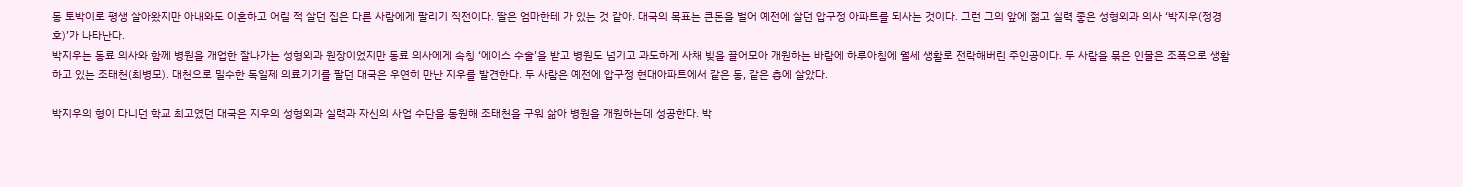동 토박이로 평생 살아왔지만 아내와도 이혼하고 어릴 적 살던 집은 다른 사람에게 팔리기 직전이다. 딸은 엄마한테 가 있는 것 같아. 대국의 목표는 큰돈을 벌어 예전에 살던 압구정 아파트를 되사는 것이다. 그런 그의 앞에 젊고 실력 좋은 성형외과 의사 ‘박지우(정경호)’가 나타난다.
박지우는 동료 의사와 함께 병원을 개업한 잘나가는 성형외과 원장이었지만 동료 의사에게 속칭 ‘에이스 수술’을 받고 병원도 넘기고 과도하게 사채 빚을 끌어모아 개원하는 바람에 하루아침에 월세 생활로 전락해버린 주인공이다. 두 사람을 묶은 인물은 조폭으로 생활하고 있는 조태천(최병모). 대천으로 밀수한 독일제 의료기기를 팔던 대국은 우연히 만난 지우를 발견한다. 두 사람은 예전에 압구정 현대아파트에서 같은 동, 같은 층에 살았다.

박지우의 형이 다니던 학교 최고였던 대국은 지우의 성형외과 실력과 자신의 사업 수단을 동원해 조태천을 구워 삶아 병원을 개원하는데 성공한다. 박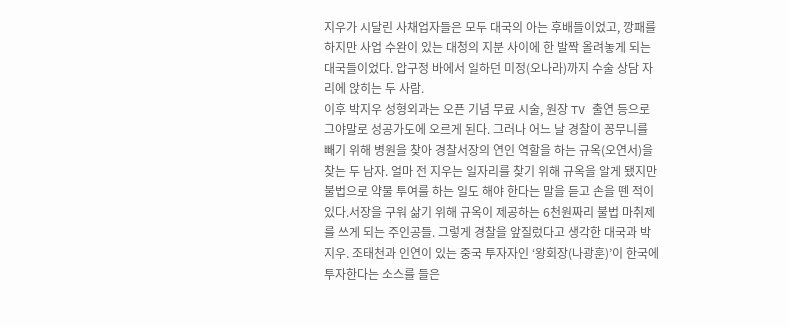지우가 시달린 사채업자들은 모두 대국의 아는 후배들이었고, 깡패를 하지만 사업 수완이 있는 대청의 지분 사이에 한 발짝 올려놓게 되는 대국들이었다. 압구정 바에서 일하던 미정(오나라)까지 수술 상담 자리에 앉히는 두 사람.
이후 박지우 성형외과는 오픈 기념 무료 시술, 원장 TV 출연 등으로 그야말로 성공가도에 오르게 된다. 그러나 어느 날 경찰이 꽁무니를 빼기 위해 병원을 찾아 경찰서장의 연인 역할을 하는 규옥(오연서)을 찾는 두 남자. 얼마 전 지우는 일자리를 찾기 위해 규옥을 알게 됐지만 불법으로 약물 투여를 하는 일도 해야 한다는 말을 듣고 손을 뗀 적이 있다.서장을 구워 삶기 위해 규옥이 제공하는 6천원짜리 불법 마취제를 쓰게 되는 주인공들. 그렇게 경찰을 앞질렀다고 생각한 대국과 박지우. 조태천과 인연이 있는 중국 투자자인 ‘왕회장(나광훈)’이 한국에 투자한다는 소스를 들은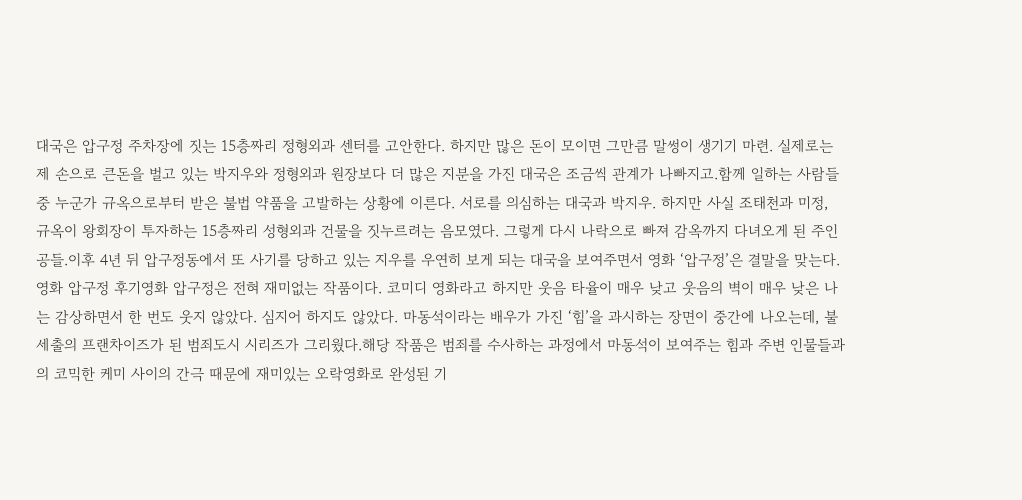대국은 압구정 주차장에 짓는 15층짜리 정형외과 센터를 고안한다. 하지만 많은 돈이 모이면 그만큼 말썽이 생기기 마련. 실제로는 제 손으로 큰돈을 벌고 있는 박지우와 정형외과 원장보다 더 많은 지분을 가진 대국은 조금씩 관계가 나빠지고.함께 일하는 사람들 중 누군가 규옥으로부터 받은 불법 약품을 고발하는 상황에 이른다. 서로를 의심하는 대국과 박지우. 하지만 사실 조태천과 미정, 규옥이 왕회장이 투자하는 15층짜리 성형외과 건물을 짓누르려는 음모였다. 그렇게 다시 나락으로 빠져 감옥까지 다녀오게 된 주인공들.이후 4년 뒤 압구정동에서 또 사기를 당하고 있는 지우를 우연히 보게 되는 대국을 보여주면서 영화 ‘압구정’은 결말을 맞는다. 영화 압구정 후기영화 압구정은 전혀 재미없는 작품이다. 코미디 영화라고 하지만 웃음 타율이 매우 낮고 웃음의 벽이 매우 낮은 나는 감상하면서 한 번도 웃지 않았다. 심지어 하지도 않았다. 마동석이라는 배우가 가진 ‘힘’을 과시하는 장면이 중간에 나오는데, 불세출의 프랜차이즈가 된 범죄도시 시리즈가 그리웠다.해당 작품은 범죄를 수사하는 과정에서 마동석이 보여주는 힘과 주변 인물들과의 코믹한 케미 사이의 간극 때문에 재미있는 오락영화로 완성된 기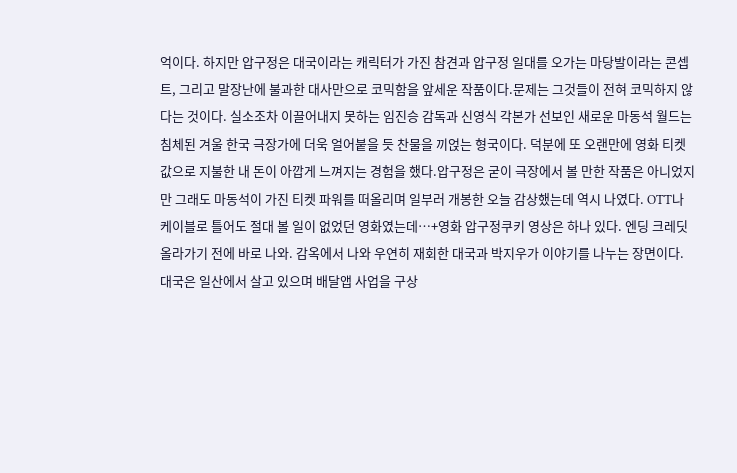억이다. 하지만 압구정은 대국이라는 캐릭터가 가진 참견과 압구정 일대를 오가는 마당발이라는 콘셉트, 그리고 말장난에 불과한 대사만으로 코믹함을 앞세운 작품이다.문제는 그것들이 전혀 코믹하지 않다는 것이다. 실소조차 이끌어내지 못하는 임진승 감독과 신영식 각본가 선보인 새로운 마동석 월드는 침체된 겨울 한국 극장가에 더욱 얼어붙을 듯 찬물을 끼얹는 형국이다. 덕분에 또 오랜만에 영화 티켓값으로 지불한 내 돈이 아깝게 느껴지는 경험을 했다.압구정은 굳이 극장에서 볼 만한 작품은 아니었지만 그래도 마동석이 가진 티켓 파워를 떠올리며 일부러 개봉한 오늘 감상했는데 역시 나였다. OTT나 케이블로 틀어도 절대 볼 일이 없었던 영화였는데…+영화 압구정쿠키 영상은 하나 있다. 엔딩 크레딧 올라가기 전에 바로 나와. 감옥에서 나와 우연히 재회한 대국과 박지우가 이야기를 나누는 장면이다. 대국은 일산에서 살고 있으며 배달앱 사업을 구상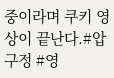중이라며 쿠키 영상이 끝난다.#압구정 #영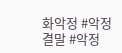화악정 #악정결말 #악정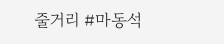줄거리 #마동석